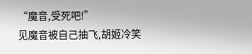“魔音,受死吧!”
见魔音被自己抽飞,胡姬冷笑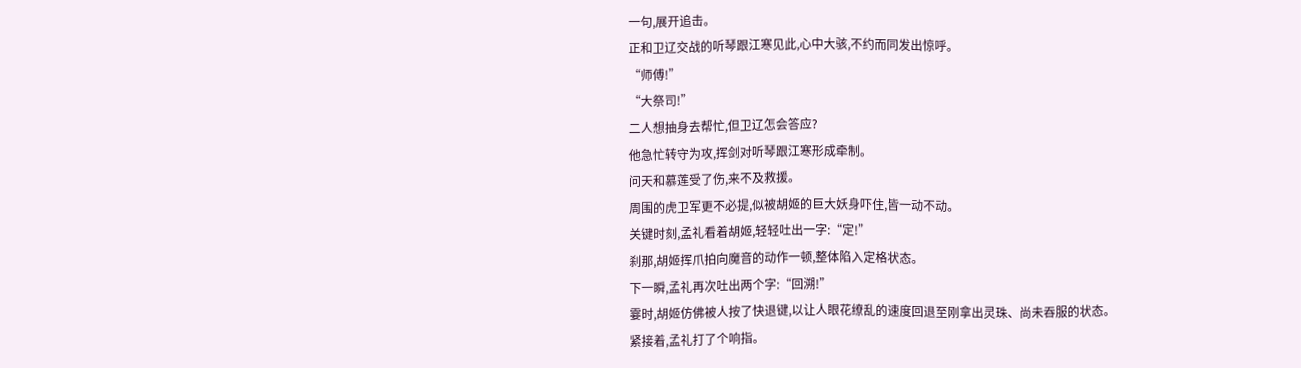一句,展开追击。
正和卫辽交战的听琴跟江寒见此,心中大骇,不约而同发出惊呼。
“师傅!”
“大祭司!”
二人想抽身去帮忙,但卫辽怎会答应?
他急忙转守为攻,挥剑对听琴跟江寒形成牵制。
问天和慕莲受了伤,来不及救援。
周围的虎卫军更不必提,似被胡姬的巨大妖身吓住,皆一动不动。
关键时刻,孟礼看着胡姬,轻轻吐出一字:“定!”
刹那,胡姬挥爪拍向魔音的动作一顿,整体陷入定格状态。
下一瞬,孟礼再次吐出两个字:“回溯!”
霎时,胡姬仿佛被人按了快退键,以让人眼花缭乱的速度回退至刚拿出灵珠、尚未吞服的状态。
紧接着,孟礼打了个响指。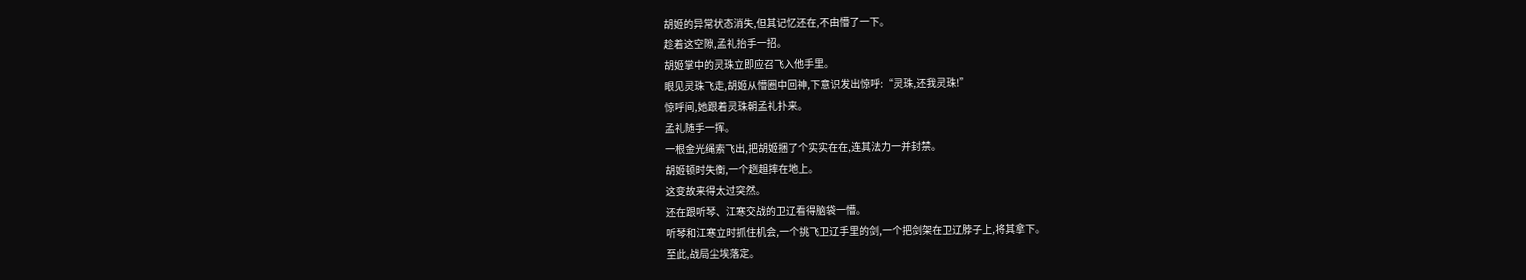胡姬的异常状态消失,但其记忆还在,不由懵了一下。
趁着这空隙,孟礼抬手一招。
胡姬掌中的灵珠立即应召飞入他手里。
眼见灵珠飞走,胡姬从懵圈中回神,下意识发出惊呼:“灵珠,还我灵珠!”
惊呼间,她跟着灵珠朝孟礼扑来。
孟礼随手一挥。
一根金光绳索飞出,把胡姬捆了个实实在在,连其法力一并封禁。
胡姬顿时失衡,一个趔趄摔在地上。
这变故来得太过突然。
还在跟听琴、江寒交战的卫辽看得脑袋一懵。
听琴和江寒立时抓住机会,一个挑飞卫辽手里的剑,一个把剑架在卫辽脖子上,将其拿下。
至此,战局尘埃落定。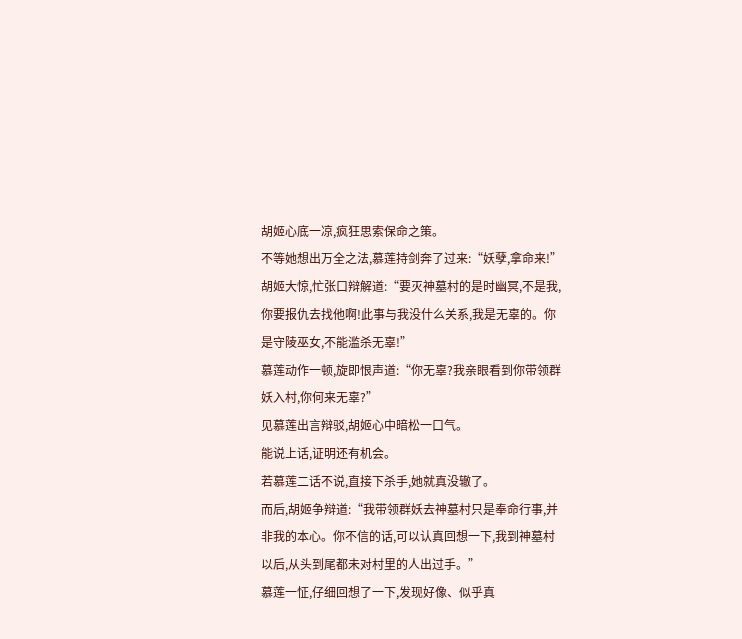胡姬心底一凉,疯狂思索保命之策。
不等她想出万全之法,慕莲持剑奔了过来:“妖孽,拿命来!”
胡姬大惊,忙张口辩解道:“要灭神墓村的是时幽冥,不是我,你要报仇去找他啊!此事与我没什么关系,我是无辜的。你是守陵巫女,不能滥杀无辜!”
慕莲动作一顿,旋即恨声道:“你无辜?我亲眼看到你带领群妖入村,你何来无辜?”
见慕莲出言辩驳,胡姬心中暗松一口气。
能说上话,证明还有机会。
若慕莲二话不说,直接下杀手,她就真没辙了。
而后,胡姬争辩道:“我带领群妖去神墓村只是奉命行事,并非我的本心。你不信的话,可以认真回想一下,我到神墓村以后,从头到尾都未对村里的人出过手。”
慕莲一怔,仔细回想了一下,发现好像、似乎真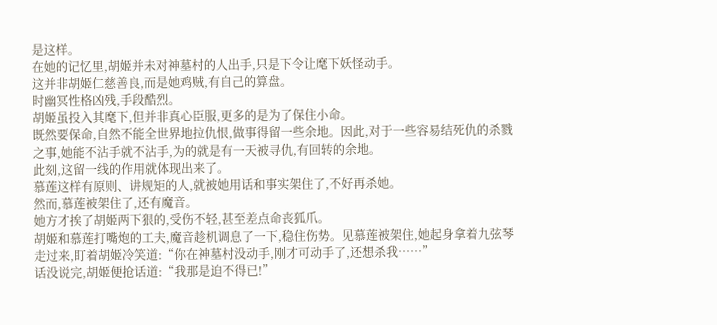是这样。
在她的记忆里,胡姬并未对神墓村的人出手,只是下令让麾下妖怪动手。
这并非胡姬仁慈善良,而是她鸡贼,有自己的算盘。
时幽冥性格凶残,手段酷烈。
胡姬虽投入其麾下,但并非真心臣服,更多的是为了保住小命。
既然要保命,自然不能全世界地拉仇恨,做事得留一些余地。因此,对于一些容易结死仇的杀戮之事,她能不沾手就不沾手,为的就是有一天被寻仇,有回转的余地。
此刻,这留一线的作用就体现出来了。
慕莲这样有原则、讲规矩的人,就被她用话和事实架住了,不好再杀她。
然而,慕莲被架住了,还有魔音。
她方才挨了胡姬两下狠的,受伤不轻,甚至差点命丧狐爪。
胡姬和慕莲打嘴炮的工夫,魔音趁机调息了一下,稳住伤势。见慕莲被架住,她起身拿着九弦琴走过来,盯着胡姬冷笑道:“你在神墓村没动手,刚才可动手了,还想杀我……”
话没说完,胡姬便抢话道:“我那是迫不得已!”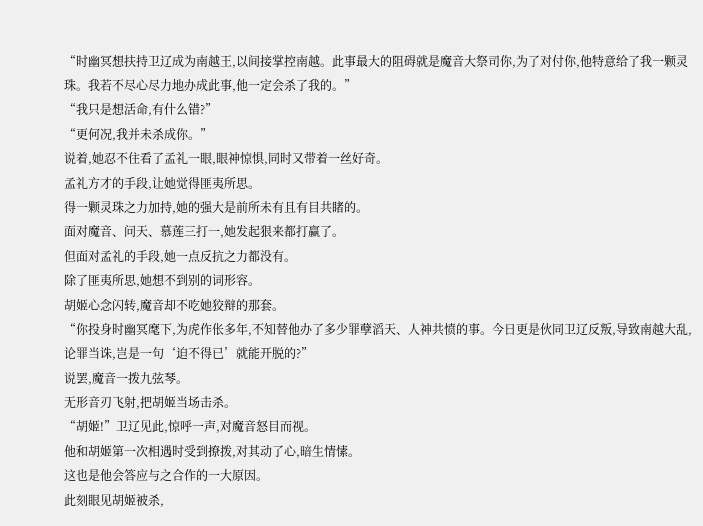“时幽冥想扶持卫辽成为南越王,以间接掌控南越。此事最大的阻碍就是魔音大祭司你,为了对付你,他特意给了我一颗灵珠。我若不尽心尽力地办成此事,他一定会杀了我的。”
“我只是想活命,有什么错?”
“更何况,我并未杀成你。”
说着,她忍不住看了孟礼一眼,眼神惊惧,同时又带着一丝好奇。
孟礼方才的手段,让她觉得匪夷所思。
得一颗灵珠之力加持,她的强大是前所未有且有目共睹的。
面对魔音、问天、慕莲三打一,她发起狠来都打赢了。
但面对孟礼的手段,她一点反抗之力都没有。
除了匪夷所思,她想不到别的词形容。
胡姬心念闪转,魔音却不吃她狡辩的那套。
“你投身时幽冥麾下,为虎作伥多年,不知替他办了多少罪孽滔天、人神共愤的事。今日更是伙同卫辽反叛,导致南越大乱,论罪当诛,岂是一句‘迫不得已’就能开脱的?”
说罢,魔音一拨九弦琴。
无形音刃飞射,把胡姬当场击杀。
“胡姬!”卫辽见此,惊呼一声,对魔音怒目而视。
他和胡姬第一次相遇时受到撩拨,对其动了心,暗生情愫。
这也是他会答应与之合作的一大原因。
此刻眼见胡姬被杀,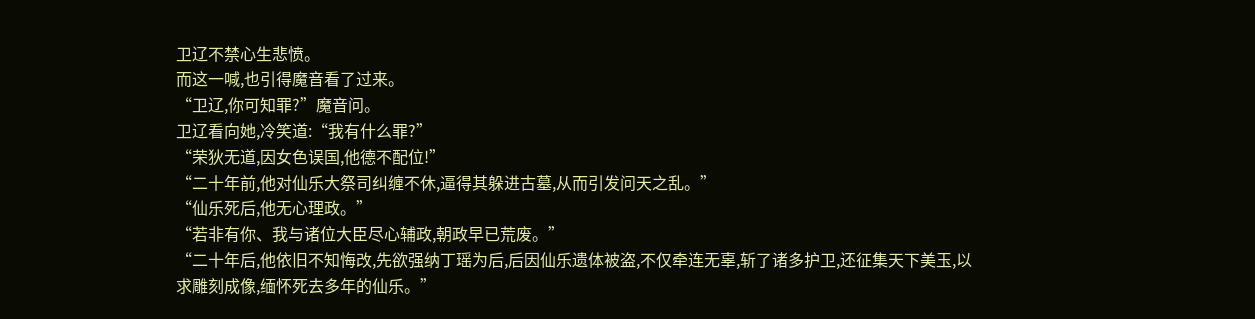卫辽不禁心生悲愤。
而这一喊,也引得魔音看了过来。
“卫辽,你可知罪?”魔音问。
卫辽看向她,冷笑道:“我有什么罪?”
“荣狄无道,因女色误国,他德不配位!”
“二十年前,他对仙乐大祭司纠缠不休,逼得其躲进古墓,从而引发问天之乱。”
“仙乐死后,他无心理政。”
“若非有你、我与诸位大臣尽心辅政,朝政早已荒废。”
“二十年后,他依旧不知悔改,先欲强纳丁瑶为后,后因仙乐遗体被盗,不仅牵连无辜,斩了诸多护卫,还征集天下美玉,以求雕刻成像,缅怀死去多年的仙乐。”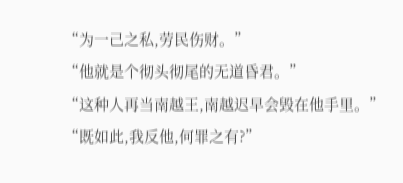“为一己之私,劳民伤财。”
“他就是个彻头彻尾的无道昏君。”
“这种人再当南越王,南越迟早会毁在他手里。”
“既如此,我反他,何罪之有?”